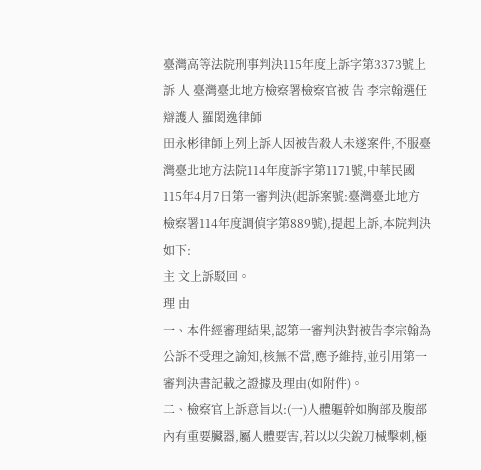臺灣高等法院刑事判決115年度上訴字第3373號上 訴 人 臺灣臺北地方檢察署檢察官被 告 李宗翰選任辯護人 羅閎逸律師
田永彬律師上列上訴人因被告殺人未遂案件,不服臺灣臺北地方法院114年度訴字第1171號,中華民國115年4月7日第一審判決(起訴案號:臺灣臺北地方檢察署114年度調偵字第889號),提起上訴,本院判決如下:
主 文上訴駁回。
理 由
一、本件經審理結果,認第一審判決對被告李宗翰為公訴不受理之諭知,核無不當,應予維持,並引用第一審判決書記載之證據及理由(如附件)。
二、檢察官上訴意旨以:(一)人體軀幹如胸部及腹部內有重要臟器,屬人體要害,若以以尖銳刀械擊刺,極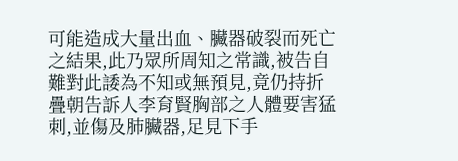可能造成大量出血、臟器破裂而死亡之結果,此乃眾所周知之常識,被告自難對此諉為不知或無預見,竟仍持折疊朝告訴人李育賢胸部之人體要害猛刺,並傷及肺臟器,足見下手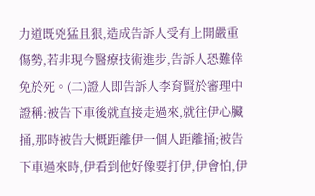力道既兇猛且狠,造成告訴人受有上開嚴重傷勢,若非現今醫療技術進步,告訴人恐難倖免於死。(二)證人即告訴人李育賢於審理中證稱:被告下車後就直接走過來,就往伊心臟捅,那時被告大概距離伊一個人距離捅;被告下車過來時,伊看到他好像要打伊,伊會怕,伊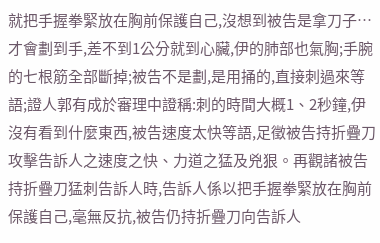就把手握拳緊放在胸前保護自己,沒想到被告是拿刀子…才會劃到手,差不到1公分就到心臟,伊的肺部也氣胸;手腕的七根筋全部斷掉;被告不是劃,是用捅的,直接刺過來等語;證人郭有成於審理中證稱:刺的時間大概1、2秒鐘,伊沒有看到什麼東西,被告速度太快等語,足徵被告持折疊刀攻擊告訴人之速度之快、力道之猛及兇狠。再觀諸被告持折疊刀猛刺告訴人時,告訴人係以把手握拳緊放在胸前保護自己,毫無反抗,被告仍持折疊刀向告訴人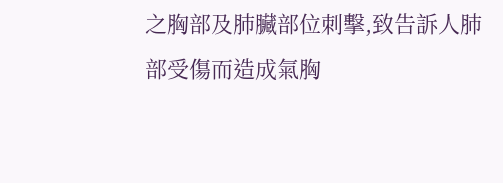之胸部及肺臟部位刺擊,致告訴人肺部受傷而造成氣胸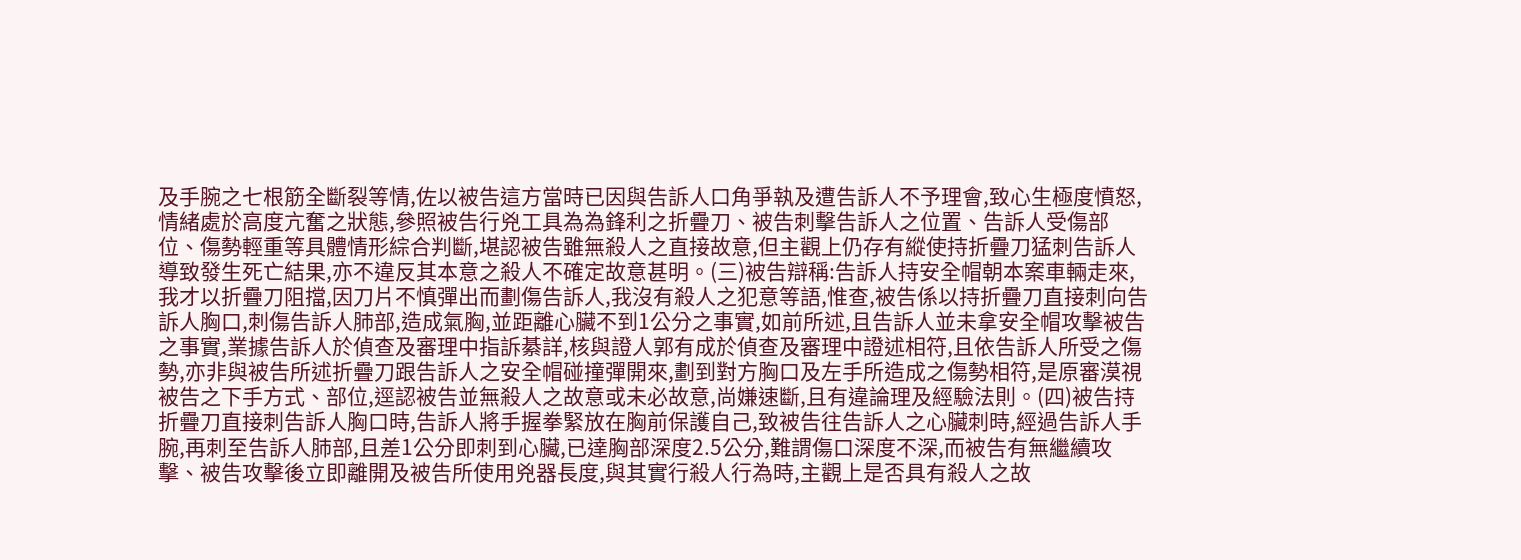及手腕之七根筋全斷裂等情,佐以被告這方當時已因與告訴人口角爭執及遭告訴人不予理會,致心生極度憤怒,情緒處於高度亢奮之狀態,參照被告行兇工具為為鋒利之折疊刀、被告刺擊告訴人之位置、告訴人受傷部位、傷勢輕重等具體情形綜合判斷,堪認被告雖無殺人之直接故意,但主觀上仍存有縱使持折疊刀猛刺告訴人導致發生死亡結果,亦不違反其本意之殺人不確定故意甚明。(三)被告辯稱:告訴人持安全帽朝本案車輛走來,我才以折疊刀阻擋,因刀片不慎彈出而劃傷告訴人,我沒有殺人之犯意等語,惟查,被告係以持折疊刀直接刺向告訴人胸口,刺傷告訴人肺部,造成氣胸,並距離心臟不到1公分之事實,如前所述,且告訴人並未拿安全帽攻擊被告之事實,業據告訴人於偵查及審理中指訴綦詳,核與證人郭有成於偵查及審理中證述相符,且依告訴人所受之傷勢,亦非與被告所述折疊刀跟告訴人之安全帽碰撞彈開來,劃到對方胸口及左手所造成之傷勢相符,是原審漠視被告之下手方式、部位,逕認被告並無殺人之故意或未必故意,尚嫌速斷,且有違論理及經驗法則。(四)被告持折疊刀直接刺告訴人胸口時,告訴人將手握拳緊放在胸前保護自己,致被告往告訴人之心臟刺時,經過告訴人手腕,再刺至告訴人肺部,且差1公分即刺到心臟,已達胸部深度2.5公分,難謂傷口深度不深,而被告有無繼續攻擊、被告攻擊後立即離開及被告所使用兇器長度,與其實行殺人行為時,主觀上是否具有殺人之故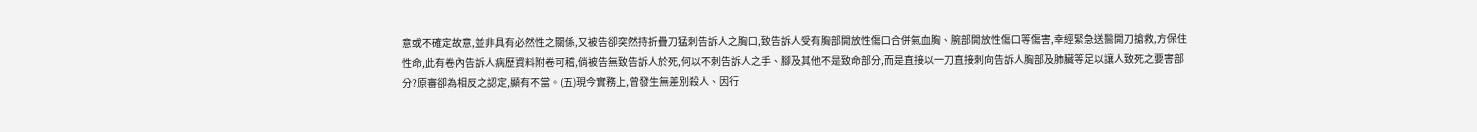意或不確定故意,並非具有必然性之關係,又被告卻突然持折疊刀猛刺告訴人之胸口,致告訴人受有胸部開放性傷口合併氣血胸、腕部開放性傷口等傷害,幸經緊急送醫開刀搶救,方保住性命,此有卷內告訴人病歷資料附卷可稽,倘被告無致告訴人於死,何以不刺告訴人之手、腳及其他不是致命部分,而是直接以一刀直接刺向告訴人胸部及肺臟等足以讓人致死之要害部分?原審卻為相反之認定,顯有不當。(五)現今實務上,曾發生無差別殺人、因行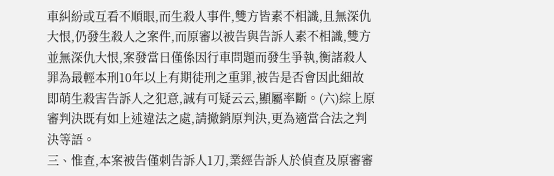車糾紛或互看不順眼,而生殺人事件,雙方皆素不相識,且無深仇大恨,仍發生殺人之案件,而原審以被告與告訴人素不相識,雙方並無深仇大恨,案發當日僅係因行車問題而發生爭執,衡諸殺人罪為最輕本刑10年以上有期徒刑之重罪,被告是否會因此細故即萌生殺害告訴人之犯意,誠有可疑云云,顯屬率斷。(六)綜上原審判決既有如上述違法之處,請撤銷原判決,更為適當合法之判決等語。
三、惟查,本案被告僅刺告訴人1刀,業經告訴人於偵查及原審審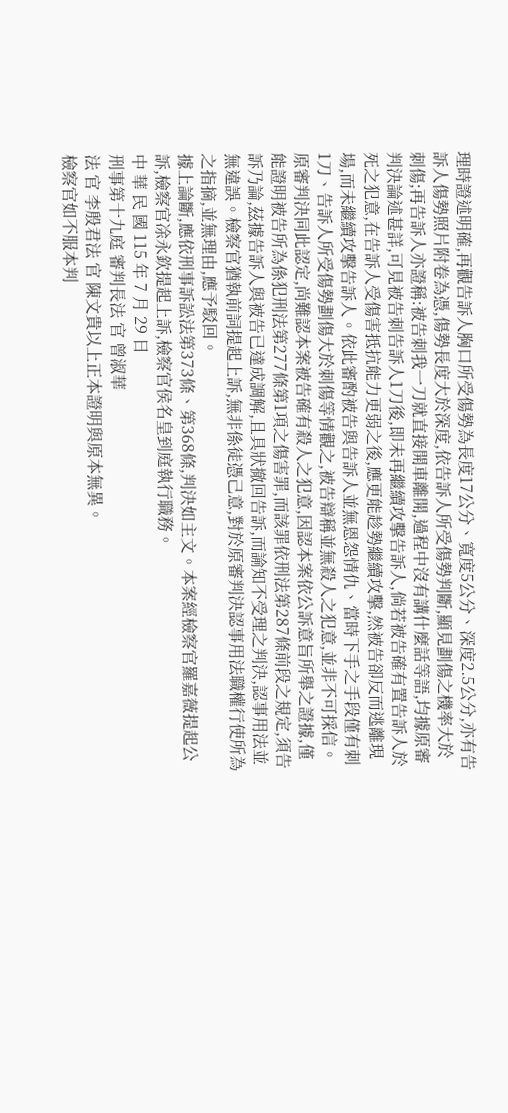理時證述明確,再觀告訴人胸口所受傷勢為長度17公分、寬度5公分、深度2.5公分,亦有告訴人傷勢照片附卷為憑,傷勢長度大於深度,依告訴人所受傷勢判斷,顯見劃傷之機率大於刺傷;再告訴人亦證稱:被告刺我一刀就直接開車離開,過程中沒有講什麼話等語,均據原審判決論述甚詳,可見被告刺告訴人1刀後,即未再繼續攻擊告訴人,倘若被告確有置告訴人於死之犯意,在告訴人受傷害抵抗能力更弱之後,應更能趁勢繼續攻擊,然被告卻反而逃離現場,而未繼續攻擊告訴人。依此審酌被告與告訴人並無恩怨情仇、當時下手之手段僅有刺1刀、告訴人所受傷勢劃傷大於刺傷等情觀之,被告辯稱並無殺人之犯意,並非不可採信。原審判決同此認定,尚難認本案被告確有殺人之犯意,因認本案依公訴意旨所舉之證據,僅能證明被告所為係犯刑法第277條第1項之傷害罪,而該罪依刑法第287條前段之規定,須告訴乃論,茲據告訴人與被告已達成調解,且具狀撤回告訴,而諭知不受理之判決,認事用法並無違誤。檢察官猶執前詞提起上訴,無非係徒憑己意,對於原審判決認事用法職權行使所為之指摘,並無理由,應予駁回。
據上論斷,應依刑事訴訟法第373條、第368條,判決如主文。本案經檢察官羅嘉薇提起公訴,檢察官凃永欽提起上訴,檢察官侯名皇到庭執行職務。
中 華 民 國 115 年 7 月 29 日
刑事第十九庭 審判長法 官 曾淑華
法 官 李殷君法 官 陳文貴以上正本證明與原本無異。
檢察官如不服本判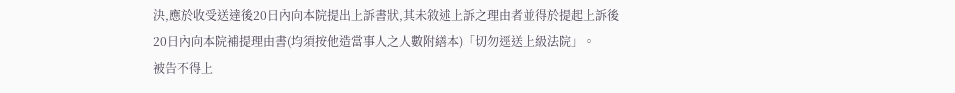決,應於收受送達後20日內向本院提出上訴書狀,其未敘述上訴之理由者並得於提起上訴後20日內向本院補提理由書(均須按他造當事人之人數附繕本)「切勿逕送上級法院」。
被告不得上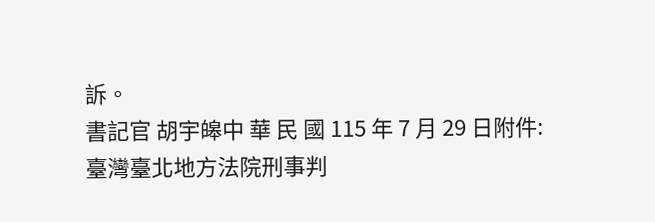訴。
書記官 胡宇皞中 華 民 國 115 年 7 月 29 日附件:
臺灣臺北地方法院刑事判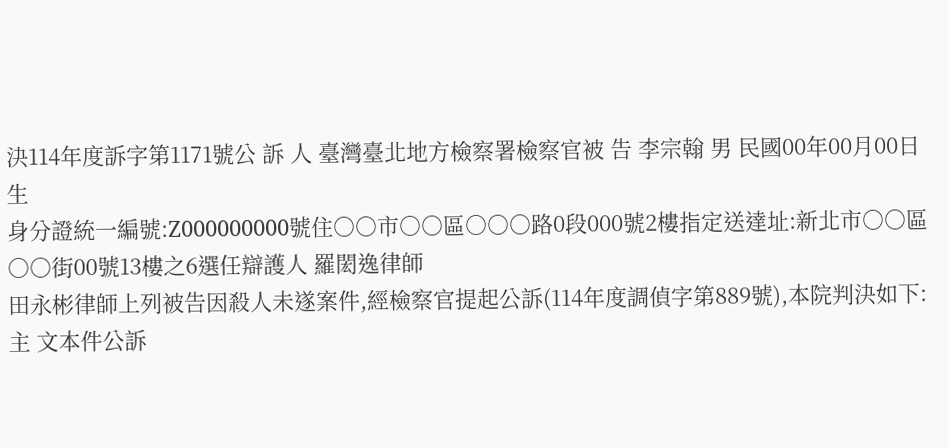決114年度訴字第1171號公 訴 人 臺灣臺北地方檢察署檢察官被 告 李宗翰 男 民國00年00月00日生
身分證統一編號:Z000000000號住○○市○○區○○○路0段000號2樓指定送達址:新北市○○區○○街00號13樓之6選任辯護人 羅閎逸律師
田永彬律師上列被告因殺人未遂案件,經檢察官提起公訴(114年度調偵字第889號),本院判決如下:
主 文本件公訴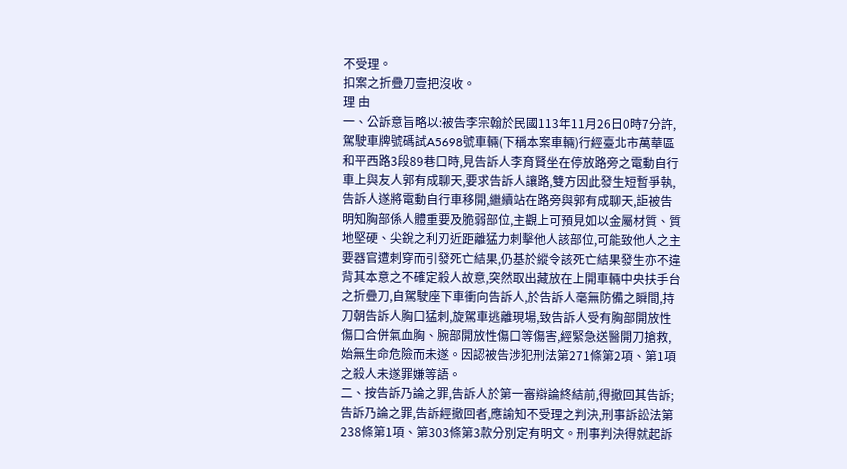不受理。
扣案之折疊刀壹把沒收。
理 由
一、公訴意旨略以:被告李宗翰於民國113年11月26日0時7分許,駕駛車牌號碼試A5698號車輛(下稱本案車輛)行經臺北市萬華區和平西路3段89巷口時,見告訴人李育賢坐在停放路旁之電動自行車上與友人郭有成聊天,要求告訴人讓路,雙方因此發生短暫爭執,告訴人遂將電動自行車移開,繼續站在路旁與郭有成聊天,詎被告明知胸部係人體重要及脆弱部位,主觀上可預見如以金屬材質、質地堅硬、尖銳之利刃近距離猛力刺擊他人該部位,可能致他人之主要器官遭刺穿而引發死亡結果,仍基於縱令該死亡結果發生亦不違背其本意之不確定殺人故意,突然取出藏放在上開車輛中央扶手台之折疊刀,自駕駛座下車衝向告訴人,於告訴人毫無防備之瞬間,持刀朝告訴人胸口猛刺,旋駕車逃離現場,致告訴人受有胸部開放性傷口合併氣血胸、腕部開放性傷口等傷害,經緊急送醫開刀搶救,始無生命危險而未遂。因認被告涉犯刑法第271條第2項、第1項之殺人未遂罪嫌等語。
二、按告訴乃論之罪,告訴人於第一審辯論終結前,得撤回其告訴;告訴乃論之罪,告訴經撤回者,應諭知不受理之判決,刑事訴訟法第238條第1項、第303條第3款分別定有明文。刑事判決得就起訴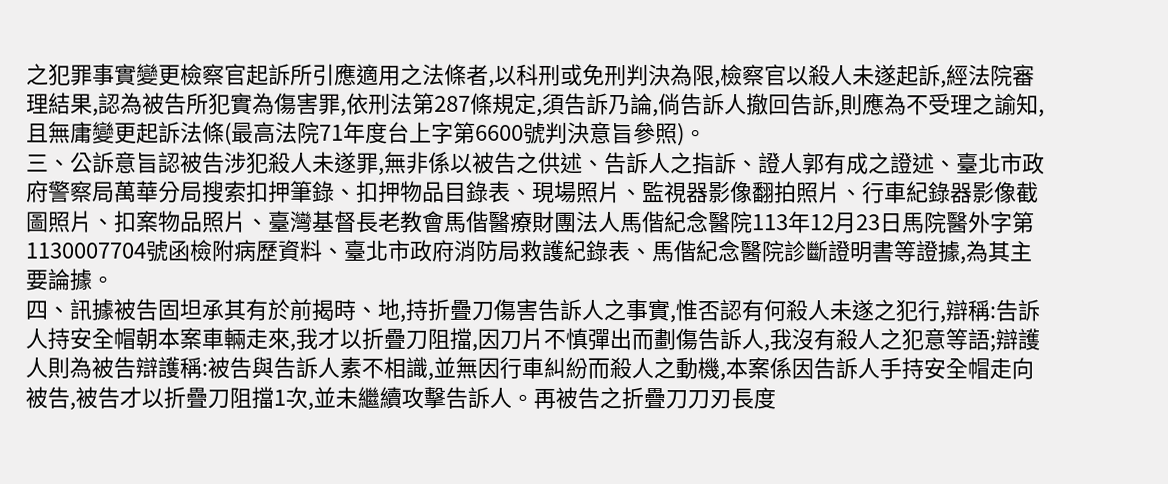之犯罪事實變更檢察官起訴所引應適用之法條者,以科刑或免刑判決為限,檢察官以殺人未遂起訴,經法院審理結果,認為被告所犯實為傷害罪,依刑法第287條規定,須告訴乃論,倘告訴人撤回告訴,則應為不受理之諭知,且無庸變更起訴法條(最高法院71年度台上字第6600號判決意旨參照)。
三、公訴意旨認被告涉犯殺人未遂罪,無非係以被告之供述、告訴人之指訴、證人郭有成之證述、臺北市政府警察局萬華分局搜索扣押筆錄、扣押物品目錄表、現場照片、監視器影像翻拍照片、行車紀錄器影像截圖照片、扣案物品照片、臺灣基督長老教會馬偕醫療財團法人馬偕紀念醫院113年12月23日馬院醫外字第1130007704號函檢附病歷資料、臺北市政府消防局救護紀錄表、馬偕紀念醫院診斷證明書等證據,為其主要論據。
四、訊據被告固坦承其有於前揭時、地,持折疊刀傷害告訴人之事實,惟否認有何殺人未遂之犯行,辯稱:告訴人持安全帽朝本案車輛走來,我才以折疊刀阻擋,因刀片不慎彈出而劃傷告訴人,我沒有殺人之犯意等語;辯護人則為被告辯護稱:被告與告訴人素不相識,並無因行車糾紛而殺人之動機,本案係因告訴人手持安全帽走向被告,被告才以折疊刀阻擋1次,並未繼續攻擊告訴人。再被告之折疊刀刀刃長度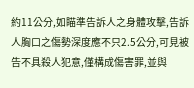約11公分,如瞄準告訴人之身體攻擊,告訴人胸口之傷勢深度應不只2.5公分,可見被告不具殺人犯意,僅構成傷害罪,並與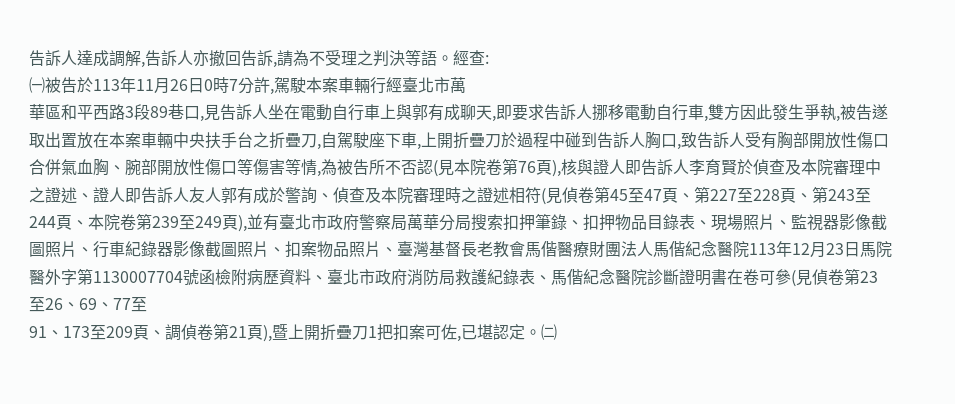告訴人達成調解,告訴人亦撤回告訴,請為不受理之判決等語。經查:
㈠被告於113年11月26日0時7分許,駕駛本案車輛行經臺北市萬
華區和平西路3段89巷口,見告訴人坐在電動自行車上與郭有成聊天,即要求告訴人挪移電動自行車,雙方因此發生爭執,被告遂取出置放在本案車輛中央扶手台之折疊刀,自駕駛座下車,上開折疊刀於過程中碰到告訴人胸口,致告訴人受有胸部開放性傷口合併氣血胸、腕部開放性傷口等傷害等情,為被告所不否認(見本院卷第76頁),核與證人即告訴人李育賢於偵查及本院審理中之證述、證人即告訴人友人郭有成於警詢、偵查及本院審理時之證述相符(見偵卷第45至47頁、第227至228頁、第243至244頁、本院卷第239至249頁),並有臺北市政府警察局萬華分局搜索扣押筆錄、扣押物品目錄表、現場照片、監視器影像截圖照片、行車紀錄器影像截圖照片、扣案物品照片、臺灣基督長老教會馬偕醫療財團法人馬偕紀念醫院113年12月23日馬院醫外字第1130007704號函檢附病歷資料、臺北市政府消防局救護紀錄表、馬偕紀念醫院診斷證明書在卷可參(見偵卷第23至26、69、77至
91、173至209頁、調偵卷第21頁),暨上開折疊刀1把扣案可佐,已堪認定。㈡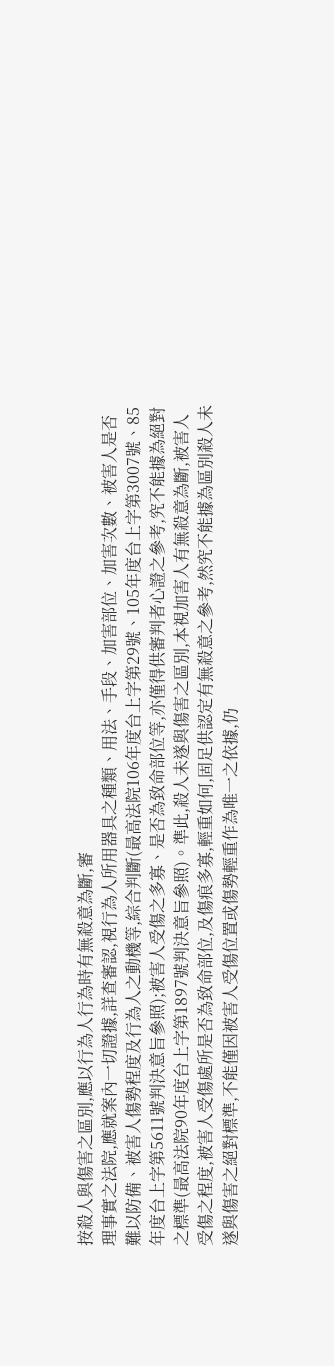按殺人與傷害之區別,應以行為人行為時有無殺意為斷,審
理事實之法院,應就案內一切證據,詳查審認,視行為人所用器具之種類、用法、手段、加害部位、加害次數、被害人是否難以防備、被害人傷勢程度及行為人之動機等,綜合判斷(最高法院106年度台上字第29號、105年度台上字第3007號、85年度台上字第5611號判決意旨參照);被害人受傷之多寡、是否為致命部位等,亦僅得供審判者心證之參考,究不能據為絕對之標準(最高法院90年度台上字第1897號判決意旨參照)。準此,殺人未遂與傷害之區別,本視加害人有無殺意為斷,被害人受傷之程度,被害人受傷處所是否為致命部位,及傷痕多寡,輕重如何,固足供認定有無殺意之參考,然究不能據為區別殺人未遂與傷害之絕對標準,不能僅因被害人受傷位置或傷勢輕重作為唯一之依據,仍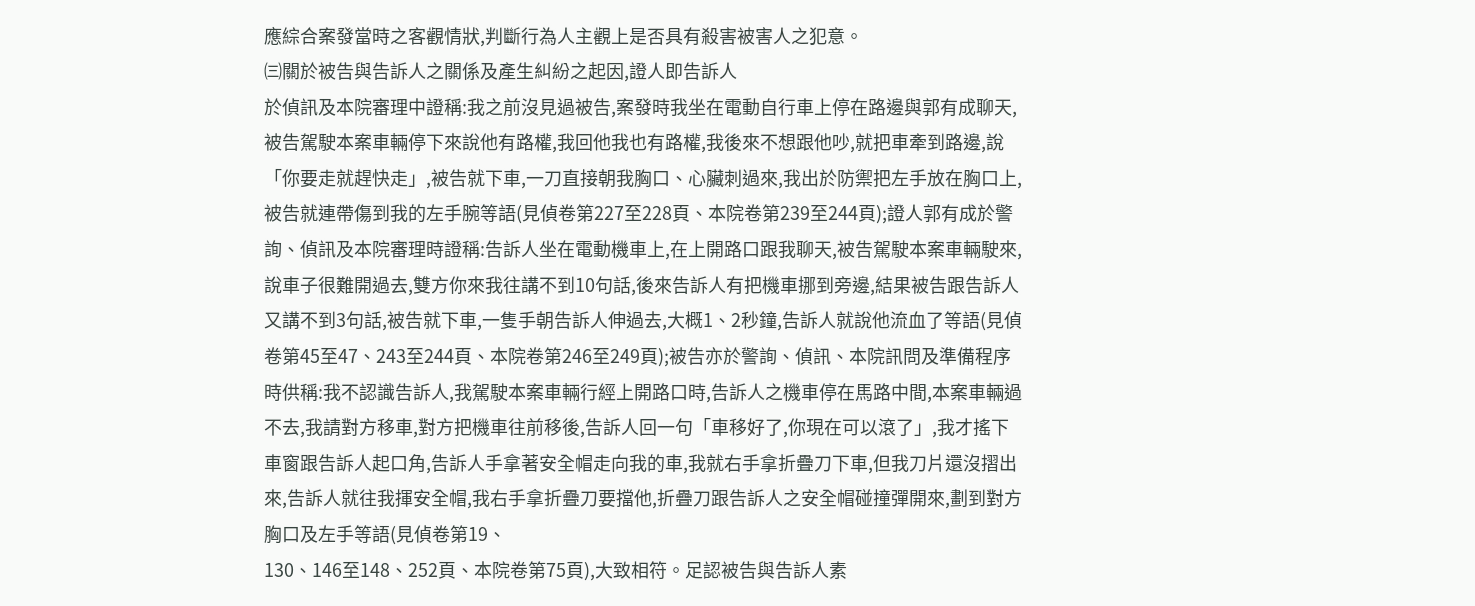應綜合案發當時之客觀情狀,判斷行為人主觀上是否具有殺害被害人之犯意。
㈢關於被告與告訴人之關係及產生糾紛之起因,證人即告訴人
於偵訊及本院審理中證稱:我之前沒見過被告,案發時我坐在電動自行車上停在路邊與郭有成聊天,被告駕駛本案車輛停下來說他有路權,我回他我也有路權,我後來不想跟他吵,就把車牽到路邊,說「你要走就趕快走」,被告就下車,一刀直接朝我胸口、心臟刺過來,我出於防禦把左手放在胸口上,被告就連帶傷到我的左手腕等語(見偵卷第227至228頁、本院卷第239至244頁);證人郭有成於警詢、偵訊及本院審理時證稱:告訴人坐在電動機車上,在上開路口跟我聊天,被告駕駛本案車輛駛來,說車子很難開過去,雙方你來我往講不到10句話,後來告訴人有把機車挪到旁邊,結果被告跟告訴人又講不到3句話,被告就下車,一隻手朝告訴人伸過去,大概1、2秒鐘,告訴人就說他流血了等語(見偵卷第45至47、243至244頁、本院卷第246至249頁);被告亦於警詢、偵訊、本院訊問及準備程序時供稱:我不認識告訴人,我駕駛本案車輛行經上開路口時,告訴人之機車停在馬路中間,本案車輛過不去,我請對方移車,對方把機車往前移後,告訴人回一句「車移好了,你現在可以滾了」,我才搖下車窗跟告訴人起口角,告訴人手拿著安全帽走向我的車,我就右手拿折疊刀下車,但我刀片還沒摺出來,告訴人就往我揮安全帽,我右手拿折疊刀要擋他,折疊刀跟告訴人之安全帽碰撞彈開來,劃到對方胸口及左手等語(見偵卷第19、
130、146至148、252頁、本院卷第75頁),大致相符。足認被告與告訴人素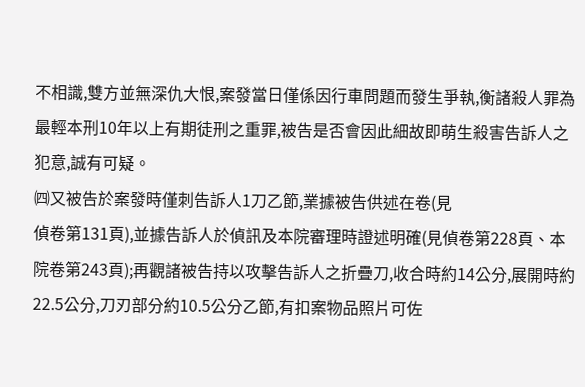不相識,雙方並無深仇大恨,案發當日僅係因行車問題而發生爭執,衡諸殺人罪為最輕本刑10年以上有期徒刑之重罪,被告是否會因此細故即萌生殺害告訴人之犯意,誠有可疑。
㈣又被告於案發時僅刺告訴人1刀乙節,業據被告供述在卷(見
偵卷第131頁),並據告訴人於偵訊及本院審理時證述明確(見偵卷第228頁、本院卷第243頁);再觀諸被告持以攻擊告訴人之折疊刀,收合時約14公分,展開時約22.5公分,刀刃部分約10.5公分乙節,有扣案物品照片可佐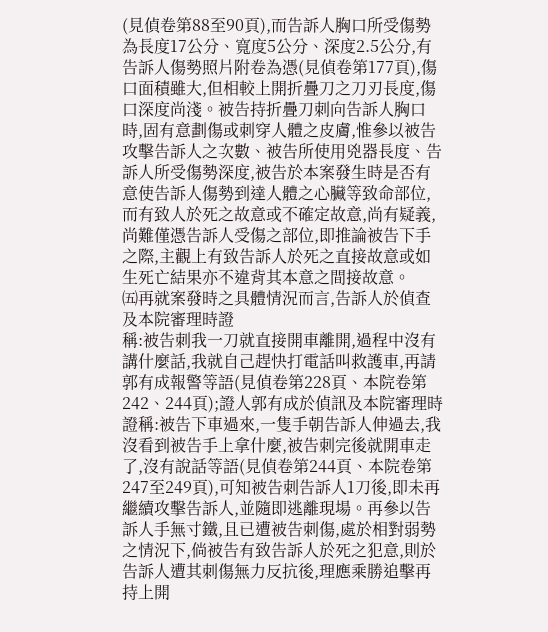(見偵卷第88至90頁),而告訴人胸口所受傷勢為長度17公分、寬度5公分、深度2.5公分,有告訴人傷勢照片附卷為憑(見偵卷第177頁),傷口面積雖大,但相較上開折疊刀之刀刃長度,傷口深度尚淺。被告持折疊刀刺向告訴人胸口時,固有意劃傷或刺穿人體之皮膚,惟參以被告攻擊告訴人之次數、被告所使用兇器長度、告訴人所受傷勢深度,被告於本案發生時是否有意使告訴人傷勢到達人體之心臟等致命部位,而有致人於死之故意或不確定故意,尚有疑義,尚難僅憑告訴人受傷之部位,即推論被告下手之際,主觀上有致告訴人於死之直接故意或如生死亡結果亦不違背其本意之間接故意。
㈤再就案發時之具體情況而言,告訴人於偵查及本院審理時證
稱:被告刺我一刀就直接開車離開,過程中沒有講什麼話,我就自己趕快打電話叫救護車,再請郭有成報警等語(見偵卷第228頁、本院卷第242、244頁);證人郭有成於偵訊及本院審理時證稱:被告下車過來,一隻手朝告訴人伸過去,我沒看到被告手上拿什麼,被告刺完後就開車走了,沒有說話等語(見偵卷第244頁、本院卷第247至249頁),可知被告刺告訴人1刀後,即未再繼續攻擊告訴人,並隨即逃離現場。再參以告訴人手無寸鐵,且已遭被告刺傷,處於相對弱勢之情況下,倘被告有致告訴人於死之犯意,則於告訴人遭其刺傷無力反抗後,理應乘勝追擊再持上開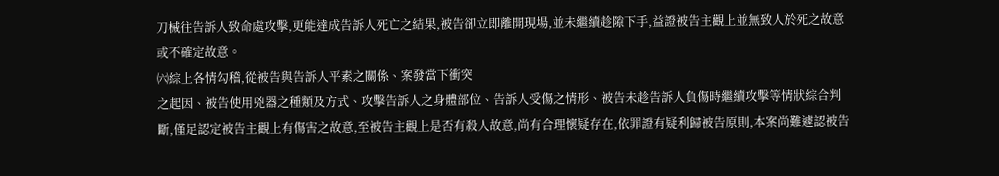刀械往告訴人致命處攻擊,更能達成告訴人死亡之結果,被告卻立即離開現場,並未繼續趁隙下手,益證被告主觀上並無致人於死之故意或不確定故意。
㈥綜上各情勾稽,從被告與告訴人平素之關係、案發當下衝突
之起因、被告使用兇器之種類及方式、攻擊告訴人之身體部位、告訴人受傷之情形、被告未趁告訴人負傷時繼續攻擊等情狀綜合判斷,僅足認定被告主觀上有傷害之故意,至被告主觀上是否有殺人故意,尚有合理懷疑存在,依罪證有疑利歸被告原則,本案尚難遽認被告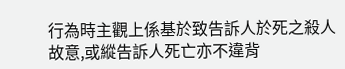行為時主觀上係基於致告訴人於死之殺人故意,或縱告訴人死亡亦不違背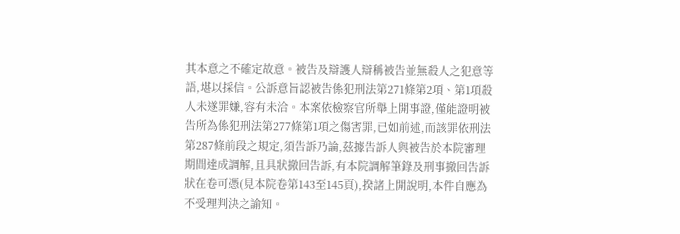其本意之不確定故意。被告及辯護人辯稱被告並無殺人之犯意等語,堪以採信。公訴意旨認被告係犯刑法第271條第2項、第1項殺人未遂罪嫌,容有未洽。本案依檢察官所舉上開事證,僅能證明被告所為係犯刑法第277條第1項之傷害罪,已如前述,而該罪依刑法第287條前段之規定,須告訴乃論,茲據告訴人與被告於本院審理期間達成調解,且具狀撤回告訴,有本院調解筆錄及刑事撤回告訴狀在卷可憑(見本院卷第143至145頁),揆諸上開說明,本件自應為不受理判決之諭知。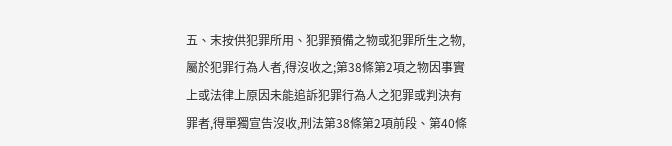五、末按供犯罪所用、犯罪預備之物或犯罪所生之物,屬於犯罪行為人者,得沒收之;第38條第2項之物因事實上或法律上原因未能追訴犯罪行為人之犯罪或判決有罪者,得單獨宣告沒收,刑法第38條第2項前段、第40條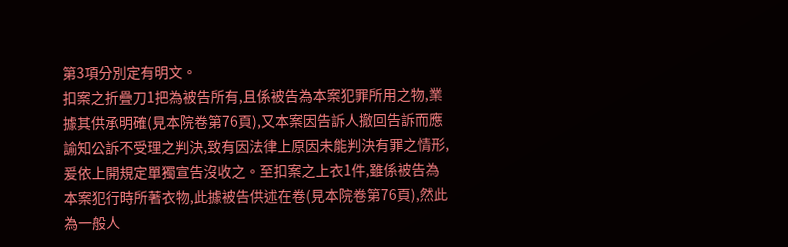第3項分別定有明文。
扣案之折疊刀1把為被告所有,且係被告為本案犯罪所用之物,業據其供承明確(見本院卷第76頁),又本案因告訴人撤回告訴而應諭知公訴不受理之判決,致有因法律上原因未能判決有罪之情形,爰依上開規定單獨宣告沒收之。至扣案之上衣1件,雖係被告為本案犯行時所著衣物,此據被告供述在卷(見本院卷第76頁),然此為一般人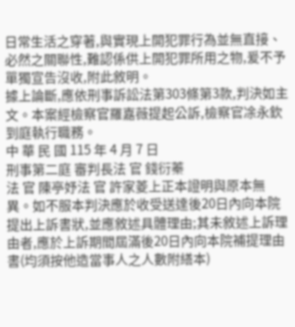日常生活之穿著,與實現上開犯罪行為並無直接、必然之關聯性,難認係供上開犯罪所用之物,爰不予單獨宣告沒收,附此敘明。
據上論斷,應依刑事訴訟法第303條第3款,判決如主文。本案經檢察官羅嘉薇提起公訴,檢察官凃永欽到庭執行職務。
中 華 民 國 115 年 4 月 7 日
刑事第二庭 審判長法 官 錢衍蓁
法 官 陳亭妤法 官 許家菱上正本證明與原本無異。如不服本判決應於收受送達後20日內向本院提出上訴書狀,並應敘述具體理由;其未敘述上訴理由者,應於上訴期間屆滿後20日內向本院補提理由書(均須按他造當事人之人數附繕本)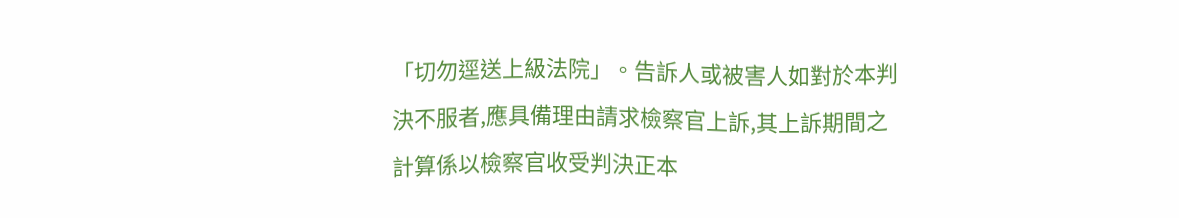「切勿逕送上級法院」。告訴人或被害人如對於本判決不服者,應具備理由請求檢察官上訴,其上訴期間之計算係以檢察官收受判決正本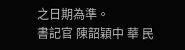之日期為準。
書記官 陳韶穎中 華 民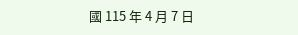國 115 年 4 月 7 日